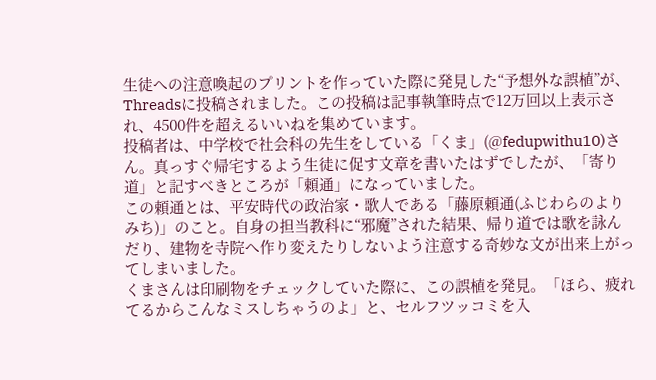生徒への注意喚起のプリントを作っていた際に発見した“予想外な誤植”が、Threadsに投稿されました。この投稿は記事執筆時点で12万回以上表示され、4500件を超えるいいねを集めています。
投稿者は、中学校で社会科の先生をしている「くま」(@fedupwithu10)さん。真っすぐ帰宅するよう生徒に促す文章を書いたはずでしたが、「寄り道」と記すべきところが「頼通」になっていました。
この頼通とは、平安時代の政治家・歌人である「藤原頼通(ふじわらのよりみち)」のこと。自身の担当教科に“邪魔”された結果、帰り道では歌を詠んだり、建物を寺院へ作り変えたりしないよう注意する奇妙な文が出来上がってしまいました。
くまさんは印刷物をチェックしていた際に、この誤植を発見。「ほら、疲れてるからこんなミスしちゃうのよ」と、セルフツッコミを入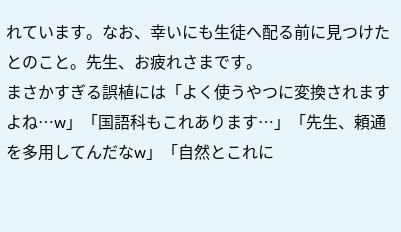れています。なお、幸いにも生徒へ配る前に見つけたとのこと。先生、お疲れさまです。
まさかすぎる誤植には「よく使うやつに変換されますよね…w」「国語科もこれあります…」「先生、頼通を多用してんだなw」「自然とこれに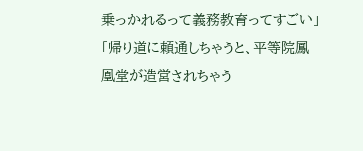乗っかれるって義務教育ってすごい」「帰り道に頼通しちゃうと、平等院鳳凰堂が造営されちゃう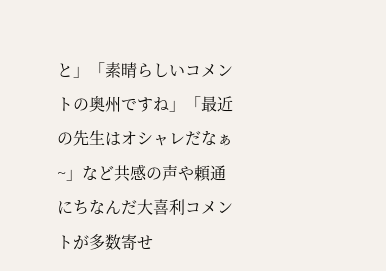と」「素晴らしいコメントの奥州ですね」「最近の先生はオシャレだなぁ~」など共感の声や頼通にちなんだ大喜利コメントが多数寄せ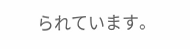られています。